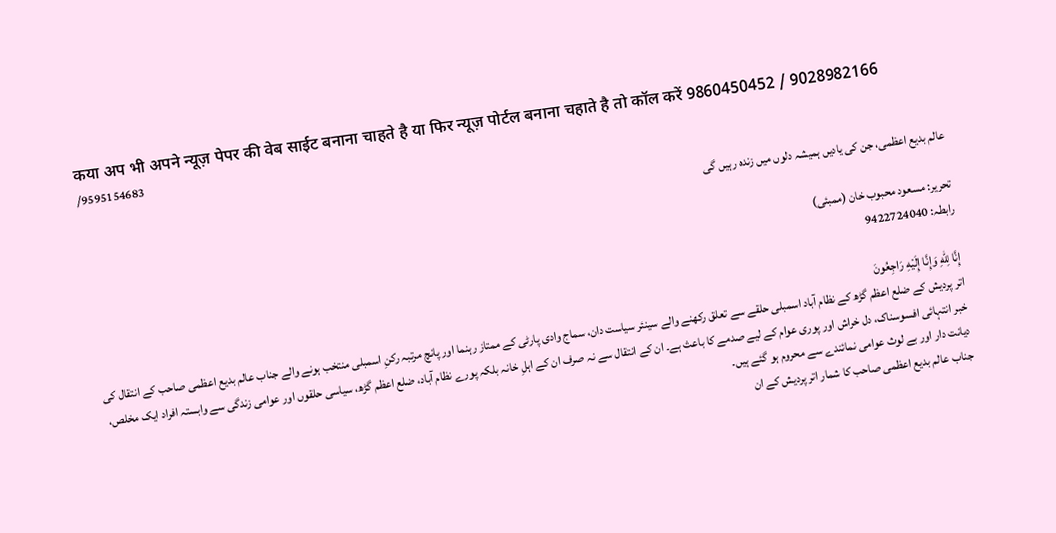कया अप भी अपने न्यूज़ पेपर की वेब साईट बनाना चाहते है या फिर न्यूज़ पोर्टल बनाना चहाते है तो कॉल करें 9860450452 / 9028982166 /9595154683

عالم بدیع اعظمی، جن کی یادیں ہمیشہ دلوں میں زندہ رہیں گی

تحریر: مسعود محبوب خان (ممبئی)
رابطہ: 9422724040

إِنَّا لِلّٰهِ وَإِنَّا إِلَيْهِ رَاجِعُونَ
اتر پردیش کے ضلع اعظم گڑھ کے نظام آباد اسمبلی حلقے سے تعلق رکھنے والے سینئر سیاست دان، سماج وادی پارٹی کے ممتاز رہنما اور پانچ مرتبہ رکنِ اسمبلی منتخب ہونے والے جناب عالم بدیع اعظمی صاحب کے انتقال کی خبر انتہائی افسوسناک، دل خراش اور پوری عوام کے لیے صدمے کا باعث ہے۔ ان کے انتقال سے نہ صرف ان کے اہلِ خانہ بلکہ پورے نظام آباد، ضلع اعظم گڑھ، سیاسی حلقوں اور عوامی زندگی سے وابستہ افراد ایک مخلص، دیانت دار اور بے لوث عوامی نمائندے سے محروم ہو گئے ہیں۔
جناب عالم بدیع اعظمی صاحب کا شمار اتر پردیش کے ان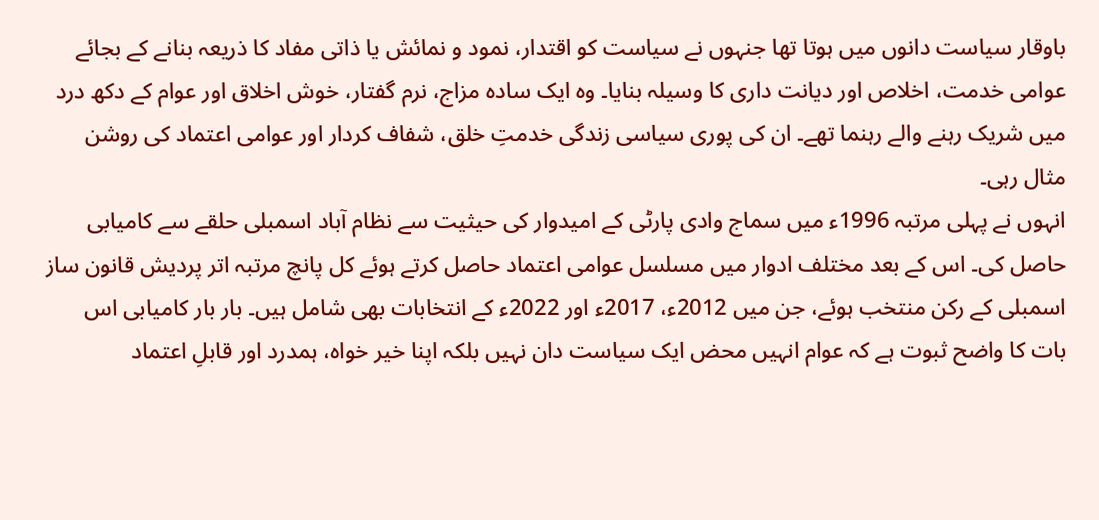باوقار سیاست دانوں میں ہوتا تھا جنہوں نے سیاست کو اقتدار، نمود و نمائش یا ذاتی مفاد کا ذریعہ بنانے کے بجائے عوامی خدمت، اخلاص اور دیانت داری کا وسیلہ بنایا۔ وہ ایک سادہ مزاج، نرم گفتار، خوش اخلاق اور عوام کے دکھ درد میں شریک رہنے والے رہنما تھے۔ ان کی پوری سیاسی زندگی خدمتِ خلق، شفاف کردار اور عوامی اعتماد کی روشن مثال رہی۔
انہوں نے پہلی مرتبہ 1996ء میں سماج وادی پارٹی کے امیدوار کی حیثیت سے نظام آباد اسمبلی حلقے سے کامیابی حاصل کی۔ اس کے بعد مختلف ادوار میں مسلسل عوامی اعتماد حاصل کرتے ہوئے کل پانچ مرتبہ اتر پردیش قانون ساز اسمبلی کے رکن منتخب ہوئے، جن میں 2012ء، 2017ء اور 2022ء کے انتخابات بھی شامل ہیں۔ بار بار کامیابی اس بات کا واضح ثبوت ہے کہ عوام انہیں محض ایک سیاست دان نہیں بلکہ اپنا خیر خواہ، ہمدرد اور قابلِ اعتماد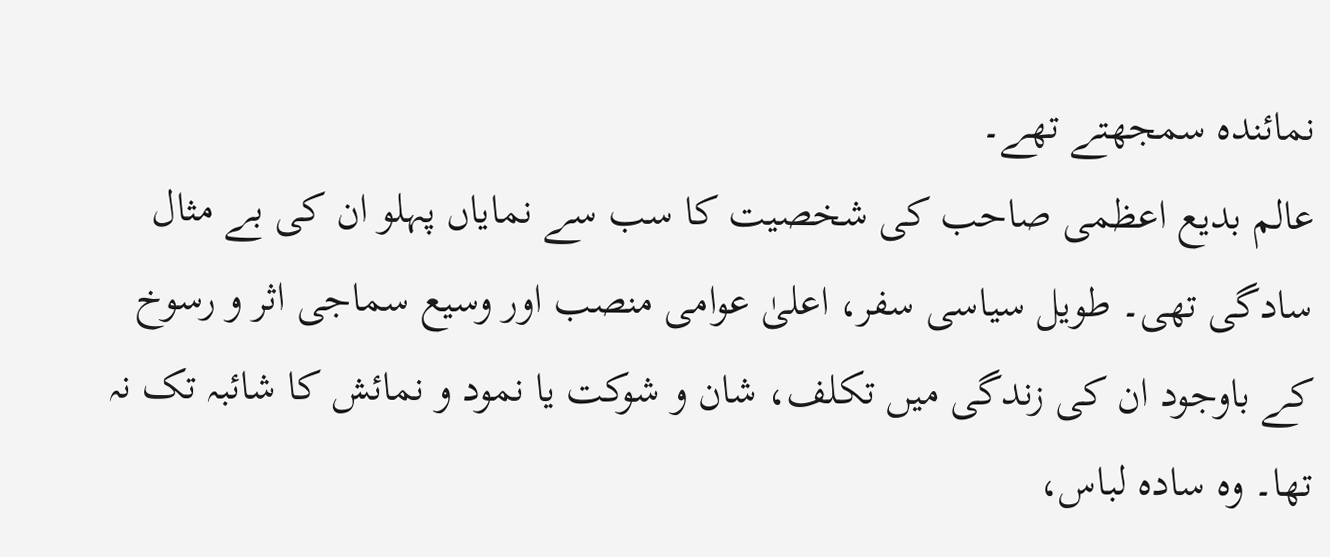نمائندہ سمجھتے تھے۔
عالم بدیع اعظمی صاحب کی شخصیت کا سب سے نمایاں پہلو ان کی بے مثال سادگی تھی۔ طویل سیاسی سفر، اعلیٰ عوامی منصب اور وسیع سماجی اثر و رسوخ کے باوجود ان کی زندگی میں تکلف، شان و شوکت یا نمود و نمائش کا شائبہ تک نہ تھا۔ وہ سادہ لباس،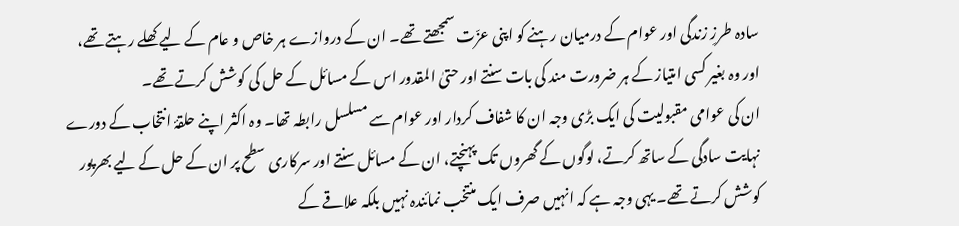سادہ طرزِ زندگی اور عوام کے درمیان رہنے کو اپنی عزّت سمجھتے تھے۔ ان کے دروازے ہر خاص و عام کے لیے کھلے رہتے تھے، اور وہ بغیر کسی امتیاز کے ہر ضرورت مند کی بات سنتے اور حتیٰ المقدور اس کے مسائل کے حل کی کوشش کرتے تھے۔
ان کی عوامی مقبولیت کی ایک بڑی وجہ ان کا شفاف کردار اور عوام سے مسلسل رابطہ تھا۔ وہ اکثر اپنے حلقۂ انتخاب کے دورے نہایت سادگی کے ساتھ کرتے، لوگوں کے گھروں تک پہنچتے، ان کے مسائل سنتے اور سرکاری سطح پر ان کے حل کے لیے بھرپور کوشش کرتے تھے۔ یہی وجہ ہے کہ انہیں صرف ایک منتخب نمائندہ نہیں بلکہ علاقے کے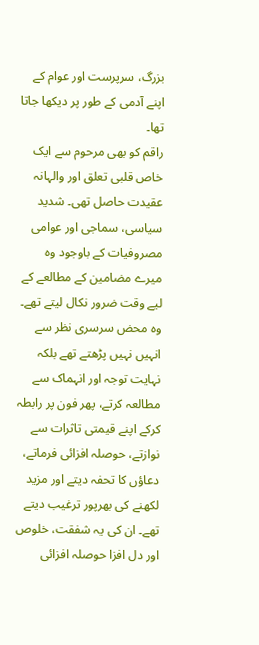بزرگ، سرپرست اور عوام کے اپنے آدمی کے طور پر دیکھا جاتا تھا۔
راقم کو بھی مرحوم سے ایک خاص قلبی تعلق اور والہانہ عقیدت حاصل تھی۔ شدید سیاسی، سماجی اور عوامی مصروفیات کے باوجود وہ میرے مضامین کے مطالعے کے لیے وقت ضرور نکال لیتے تھے۔ وہ محض سرسری نظر سے انہیں نہیں پڑھتے تھے بلکہ نہایت توجہ اور انہماک سے مطالعہ کرتے، پھر فون پر رابطہ کرکے اپنے قیمتی تاثرات سے نوازتے، حوصلہ افزائی فرماتے، دعاؤں کا تحفہ دیتے اور مزید لکھنے کی بھرپور ترغیب دیتے تھے۔ ان کی یہ شفقت، خلوص اور دل افزا حوصلہ افزائی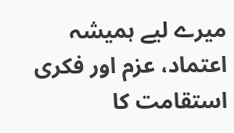میرے لیے ہمیشہ اعتماد، عزم اور فکری استقامت کا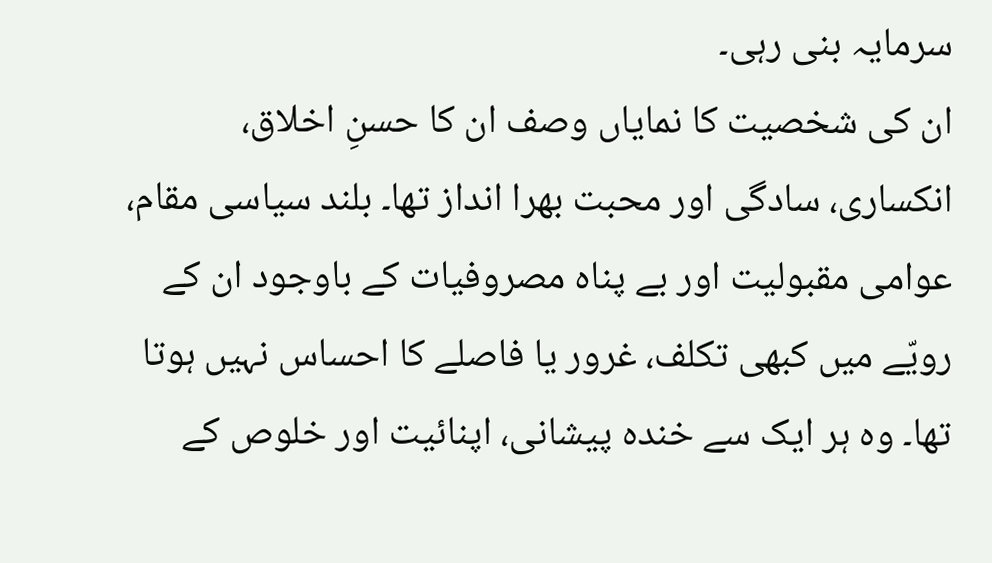سرمایہ بنی رہی۔
ان کی شخصیت کا نمایاں وصف ان کا حسنِ اخلاق، انکساری، سادگی اور محبت بھرا انداز تھا۔ بلند سیاسی مقام، عوامی مقبولیت اور بے پناہ مصروفیات کے باوجود ان کے رویّے میں کبھی تکلف، غرور یا فاصلے کا احساس نہیں ہوتا تھا۔ وہ ہر ایک سے خندہ پیشانی، اپنائیت اور خلوص کے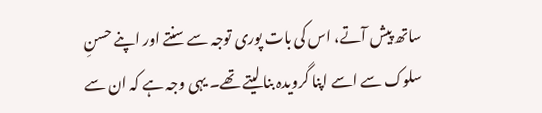ساتھ پیش آتے، اس کی بات پوری توجہ سے سنتے اور اپنے حسنِ سلوک سے اسے اپنا گرویدہ بنا لیتے تھے۔ یہی وجہ ہے کہ ان سے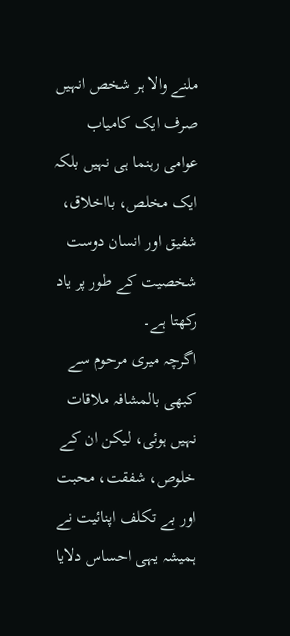ملنے والا ہر شخص انہیں صرف ایک کامیاب عوامی رہنما ہی نہیں بلکہ ایک مخلص، بااخلاق، شفیق اور انسان دوست شخصیت کے طور پر یاد رکھتا ہے۔
اگرچہ میری مرحوم سے کبھی بالمشافہ ملاقات نہیں ہوئی، لیکن ان کے خلوص، شفقت، محبت اور بے تکلف اپنائیت نے ہمیشہ یہی احساس دلایا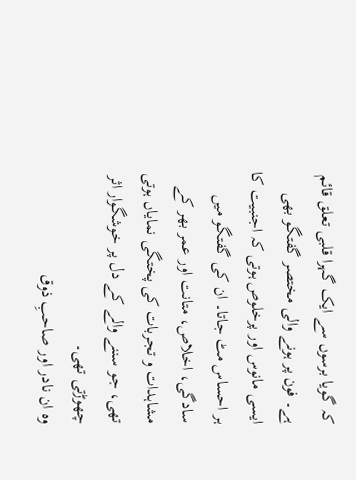کہ گویا برسوں سے ایک گہرا قلبی تعلق قائم ہے۔ فون پر ہونے والی مختصر گفتگو بھی ایسی مانوس اور پرخلوص ہوتی کہ اجنبیت کا ہر احساس مٹ جاتا۔ ان کی گفتگو میں سادگی، اخلاص، متانت اور عمر بھر کے مشاہدات و تجربات کی پختگی نمایاں ہوتی تھی، جو سننے والے کے دل پر خوشگوار اثر چھوڑتی تھی۔
وہ ان نادر اور صاحبِ ذوق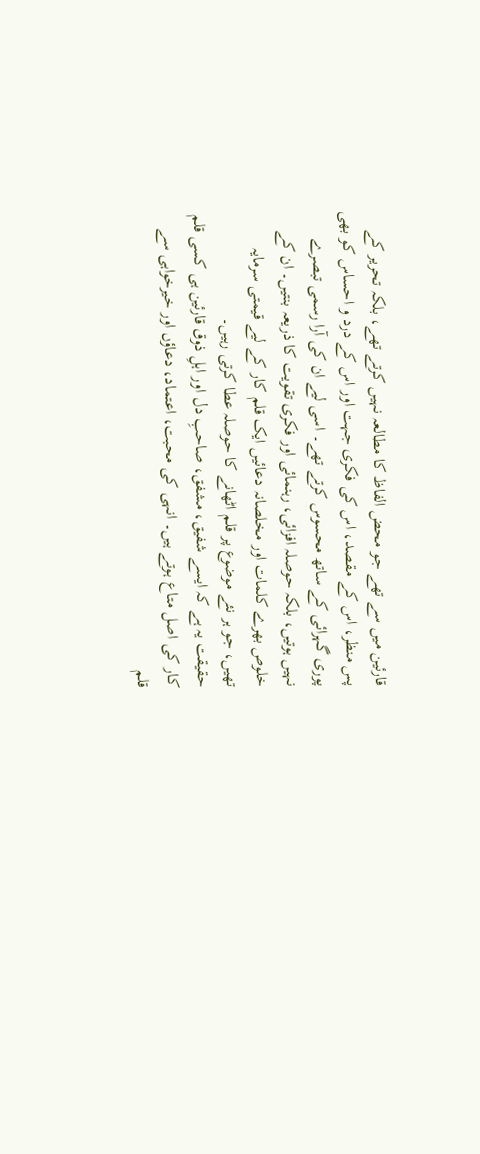قارئین میں سے تھے جو محض الفاظ کا مطالعہ نہیں کرتے تھے، بلکہ تحریر کے پس منظر، اس کے مقصد، اس کی فکری جہت اور اس کے درد و احساس کو بھی پوری گہرائی کے ساتھ محسوس کرتے تھے۔ اسی لیے ان کی آرا رسمی تبصرے نہیں ہوتیں، بلکہ حوصلہ افزائی، رہنمائی اور فکری تقویت کا ذریعہ بنتیں۔ ان کے خلوص بھرے کلمات اور مخلصانہ دعائیں ایک قلم کار کے لیے قیمتی سرمایہ تھیں، جو ہر نئے موضوع پر قلم اٹھانے کا حوصلہ عطا کرتی رہیں۔
حقیقت یہ ہے کہ ایسے شفیق، مشفق، صاحبِ دل اور اہلِ ذوق قارئین ہی کسی قلم کار کی اصل متاع ہوتے ہیں۔ انہی کی محبت، اعتماد، دعاؤں اور خیرخواہی سے قلم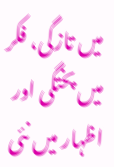میں تازگی، فکر میں پختگی اور اظہار میں نئی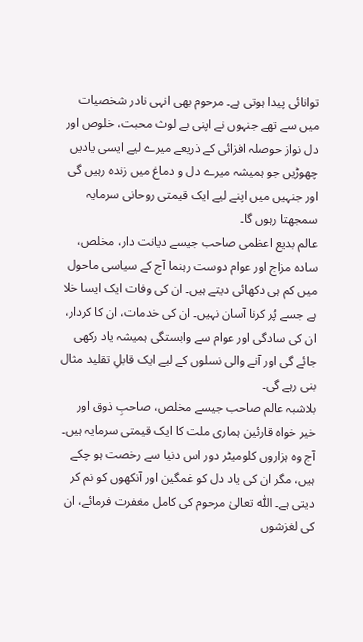توانائی پیدا ہوتی ہے۔ مرحوم بھی انہی نادر شخصیات میں سے تھے جنہوں نے اپنی بے لوث محبت، خلوص اور دل نواز حوصلہ افزائی کے ذریعے میرے لیے ایسی یادیں چھوڑیں جو ہمیشہ میرے دل و دماغ میں زندہ رہیں گی اور جنہیں میں اپنے لیے ایک قیمتی روحانی سرمایہ سمجھتا رہوں گا۔
عالم بدیع اعظمی صاحب جیسے دیانت دار، مخلص، سادہ مزاج اور عوام دوست رہنما آج کے سیاسی ماحول میں کم ہی دکھائی دیتے ہیں۔ ان کی وفات ایک ایسا خلا ہے جسے پُر کرنا آسان نہیں۔ ان کی خدمات، ان کا کردار، ان کی سادگی اور عوام سے وابستگی ہمیشہ یاد رکھی جائے گی اور آنے والی نسلوں کے لیے ایک قابلِ تقلید مثال بنی رہے گی۔
بلاشبہ عالم صاحب جیسے مخلص، صاحبِ ذوق اور خیر خواہ قارئین ہماری ملت کا ایک قیمتی سرمایہ ہیں۔ آج وہ ہزاروں کلومیٹر دور اس دنیا سے رخصت ہو چکے ہیں، مگر ان کی یاد دل کو غمگین اور آنکھوں کو نم کر دیتی ہے۔ اللّٰہ تعالیٰ مرحوم کی کامل مغفرت فرمائے، ان کی لغزشوں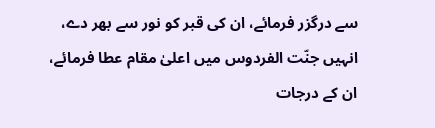سے درگزر فرمائے، ان کی قبر کو نور سے بھر دے، انہیں جنّت الفردوس میں اعلیٰ مقام عطا فرمائے، ان کے درجات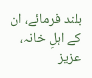بلند فرمائے، ان کے اہلِ خانہ، عزیز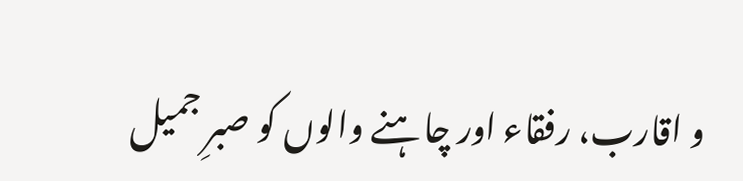و اقارب، رفقاء اور چاہنے والوں کو صبرِ جمیل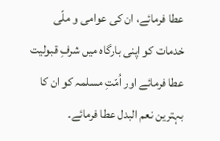عطا فرمائے، ان کی عوامی و ملّی خدمات کو اپنی بارگاہ میں شرفِ قبولیت عطا فرمائے اور اُمّتِ مسلمہ کو ان کا بہترین نعم البدل عطا فرمائے۔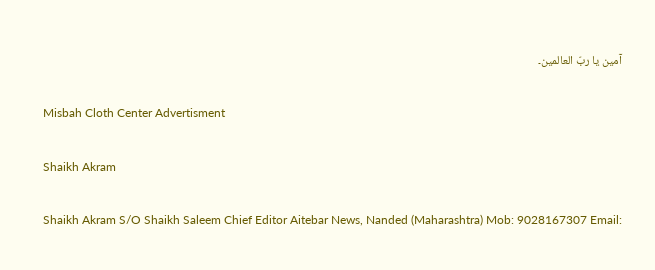آمین یا ربّ العالمین۔

Misbah Cloth Center Advertisment

Shaikh Akram

Shaikh Akram S/O Shaikh Saleem Chief Editor Aitebar News, Nanded (Maharashtra) Mob: 9028167307 Email: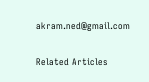akram.ned@gmail.com

Related Articles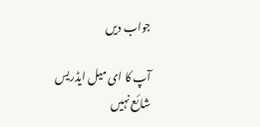جواب دیں

آپ کا ای میل ایڈریس شائع نہیں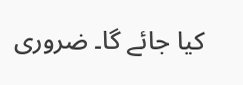کیا جائے گا۔ ضروری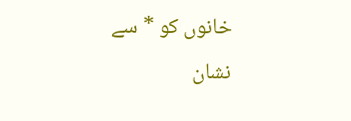خانوں کو * سے نشان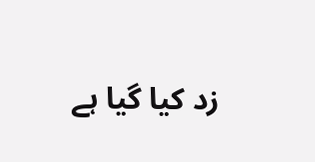زد کیا گیا ہے